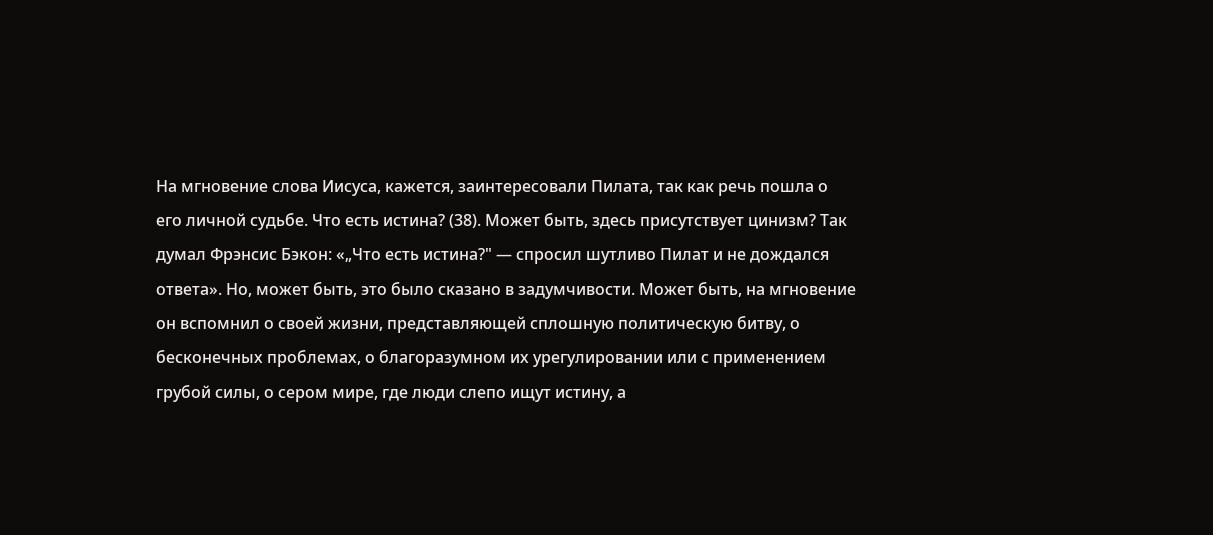На мгновение слова Иисуса, кажется, заинтересовали Пилата, так как речь пошла о его личной судьбе. Что есть истина? (38). Может быть, здесь присутствует цинизм? Так думал Фрэнсис Бэкон: «„Что есть истина?" — спросил шутливо Пилат и не дождался ответа». Но, может быть, это было сказано в задумчивости. Может быть, на мгновение он вспомнил о своей жизни, представляющей сплошную политическую битву, о бесконечных проблемах, о благоразумном их урегулировании или с применением грубой силы, о сером мире, где люди слепо ищут истину, а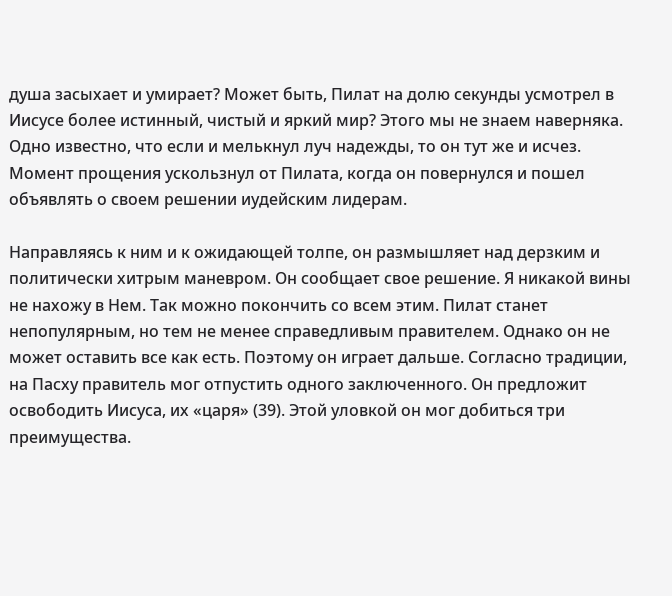душа засыхает и умирает? Может быть, Пилат на долю секунды усмотрел в Иисусе более истинный, чистый и яркий мир? Этого мы не знаем наверняка. Одно известно, что если и мелькнул луч надежды, то он тут же и исчез. Момент прощения ускользнул от Пилата, когда он повернулся и пошел объявлять о своем решении иудейским лидерам.

Направляясь к ним и к ожидающей толпе, он размышляет над дерзким и политически хитрым маневром. Он сообщает свое решение. Я никакой вины не нахожу в Нем. Так можно покончить со всем этим. Пилат станет непопулярным, но тем не менее справедливым правителем. Однако он не может оставить все как есть. Поэтому он играет дальше. Согласно традиции, на Пасху правитель мог отпустить одного заключенного. Он предложит освободить Иисуса, их «царя» (39). Этой уловкой он мог добиться три преимущества.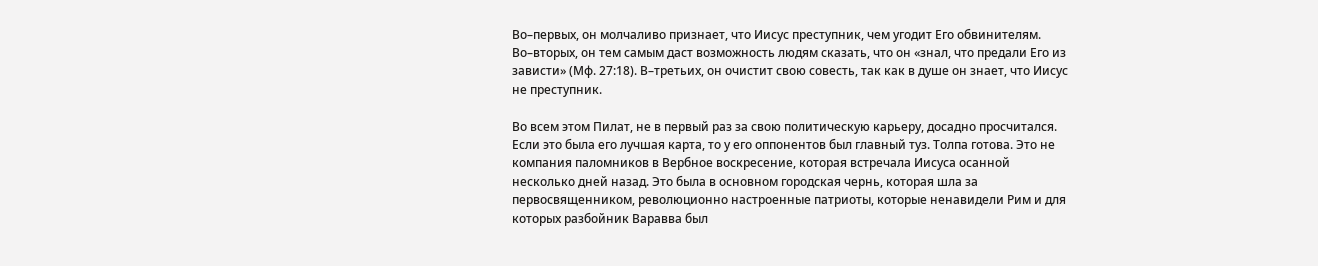Во–первых, он молчаливо признает, что Иисус преступник, чем угодит Его обвинителям. Во–вторых, он тем самым даст возможность людям сказать, что он «знал, что предали Его из зависти» (Мф. 27:18). В–третьих, он очистит свою совесть, так как в душе он знает, что Иисус не преступник.

Во всем этом Пилат, не в первый раз за свою политическую карьеру, досадно просчитался. Если это была его лучшая карта, то у его оппонентов был главный туз. Толпа готова. Это не компания паломников в Вербное воскресение, которая встречала Иисуса осанной несколько дней назад. Это была в основном городская чернь, которая шла за первосвященником, революционно настроенные патриоты, которые ненавидели Рим и для которых разбойник Варавва был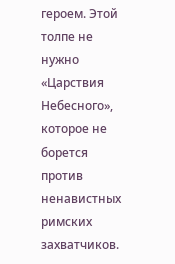героем. Этой толпе не нужно «Царствия Небесного», которое не борется против ненавистных римских захватчиков.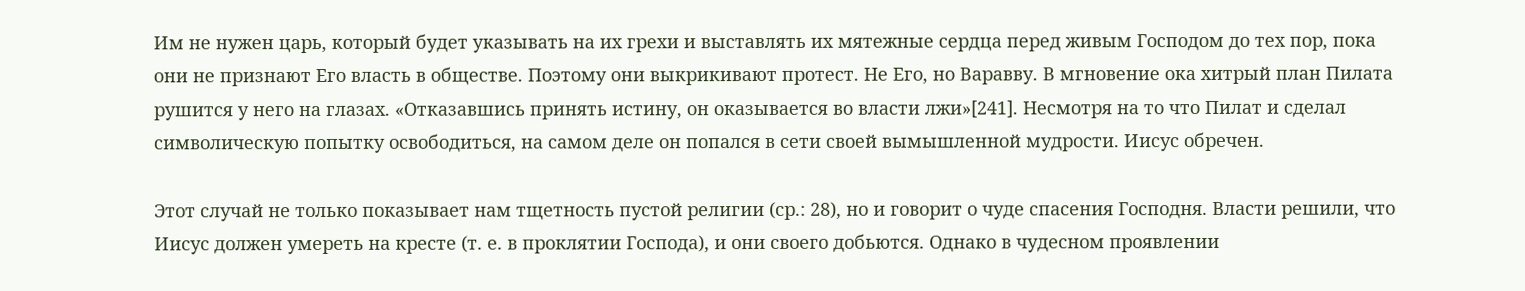Им не нужен царь, который будет указывать на их грехи и выставлять их мятежные сердца перед живым Господом до тех пор, пока они не признают Его власть в обществе. Поэтому они выкрикивают протест. Не Его, но Варавву. В мгновение ока хитрый план Пилата рушится у него на глазах. «Отказавшись принять истину, он оказывается во власти лжи»[241]. Несмотря на то что Пилат и сделал символическую попытку освободиться, на самом деле он попался в сети своей вымышленной мудрости. Иисус обречен.

Этот случай не только показывает нам тщетность пустой религии (ср.: 28), но и говорит о чуде спасения Господня. Власти решили, что Иисус должен умереть на кресте (т. е. в проклятии Господа), и они своего добьются. Однако в чудесном проявлении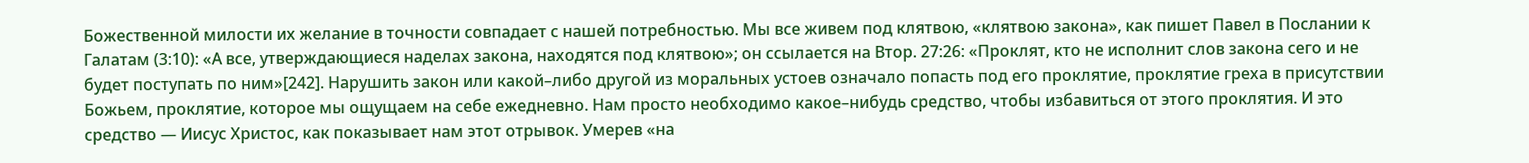Божественной милости их желание в точности совпадает с нашей потребностью. Мы все живем под клятвою, «клятвою закона», как пишет Павел в Послании к Галатам (3:10): «А все, утверждающиеся наделах закона, находятся под клятвою»; он ссылается на Втор. 27:26: «Проклят, кто не исполнит слов закона сего и не будет поступать по ним»[242]. Нарушить закон или какой–либо другой из моральных устоев означало попасть под его проклятие, проклятие греха в присутствии Божьем, проклятие, которое мы ощущаем на себе ежедневно. Нам просто необходимо какое–нибудь средство, чтобы избавиться от этого проклятия. И это средство — Иисус Христос, как показывает нам этот отрывок. Умерев «на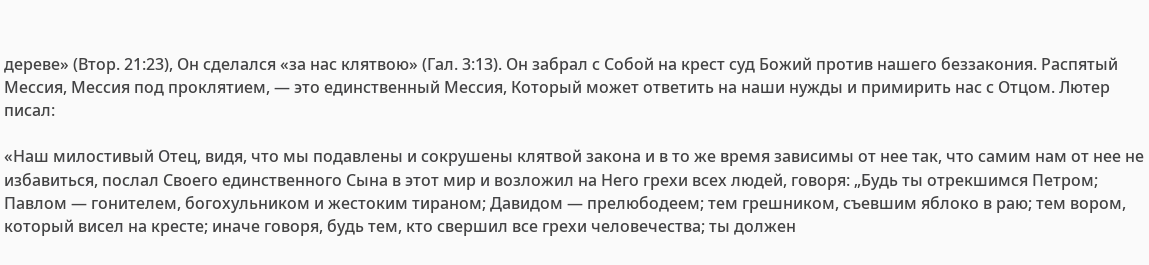дереве» (Втор. 21:23), Он сделался «за нас клятвою» (Гал. 3:13). Он забрал с Собой на крест суд Божий против нашего беззакония. Распятый Мессия, Мессия под проклятием, — это единственный Мессия, Который может ответить на наши нужды и примирить нас с Отцом. Лютер писал:

«Наш милостивый Отец, видя, что мы подавлены и сокрушены клятвой закона и в то же время зависимы от нее так, что самим нам от нее не избавиться, послал Своего единственного Сына в этот мир и возложил на Него грехи всех людей, говоря: „Будь ты отрекшимся Петром; Павлом — гонителем, богохульником и жестоким тираном; Давидом — прелюбодеем; тем грешником, съевшим яблоко в раю; тем вором, который висел на кресте; иначе говоря, будь тем, кто свершил все грехи человечества; ты должен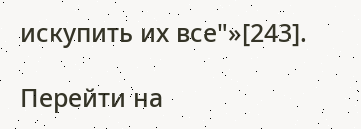искупить их все"»[243].

Перейти на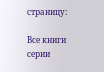страницу:

Все книги серии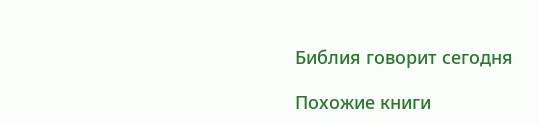Библия говорит сегодня

Похожие книги